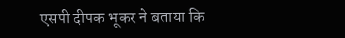एसपी दीपक भूकर ने बताया कि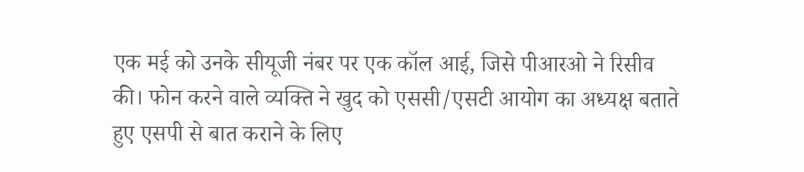एक मई को उनके सीयूजी नंबर पर एक कॉल आई, जिसे पीआरओ ने रिसीव की। फोन करने वाले व्यक्ति ने खुद को एससी/एसटी आयोग का अध्यक्ष बताते हुए एसपी से बात कराने के लिए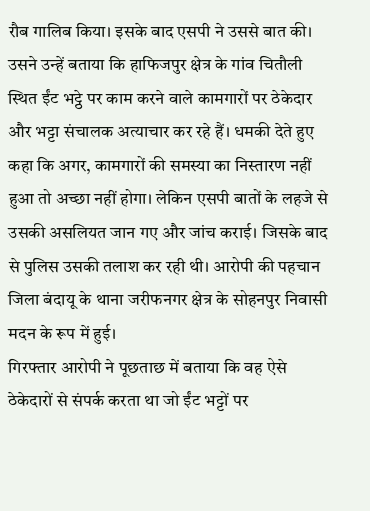रौब गालिब किया। इसके बाद एसपी ने उससे बात की। उसने उन्हें बताया कि हाफिजपुर क्षेत्र के गांव चितौली स्थित ईंट भट्ठे पर काम करने वाले कामगारों पर ठेकेदार और भट्टा संचालक अत्याचार कर रहे हैं। धमकी देते हुए कहा कि अगर, कामगारों की समस्या का निस्तारण नहीं हुआ तो अच्छा नहीं होगा। लेकिन एसपी बातों के लहजे से उसकी असलियत जान गए और जांच कराई। जिसके बाद से पुलिस उसकी तलाश कर रही थी। आरोपी की पहचान जिला बंदायू के थाना जरीफनगर क्षेत्र के सोहनपुर निवासी मदन के रूप में हुई।
गिरफ्तार आरोपी ने पूछताछ में बताया कि वह ऐसे ठेकेदारों से संपर्क करता था जो ईंट भट्टों पर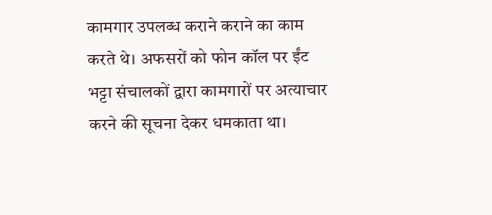कामगार उपलब्ध कराने कराने का काम करते थे। अफसरों को फोन कॉल पर ईंट भट्टा संचालकों द्वारा कामगारों पर अत्याचार करने की सूचना देकर धमकाता था।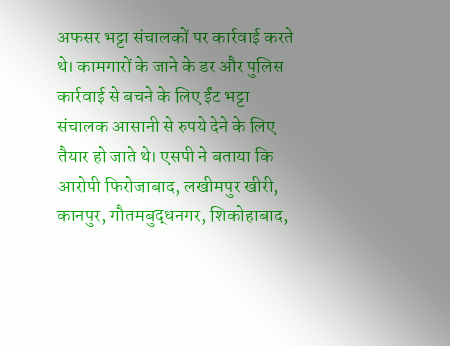अफसर भट्टा संचालकों पर कार्रवाई करते थे। कामगारों के जाने के डर और पुलिस कार्रवाई से बचने के लिए ईंट भट्टा संचालक आसानी से रुपये देने के लिए तैयार हो जाते थे। एसपी ने बताया कि आरोपी फिरोजाबाद, लखीमपुर खीरी, कानपुर, गौतमबुद्धनगर, शिकोहाबाद,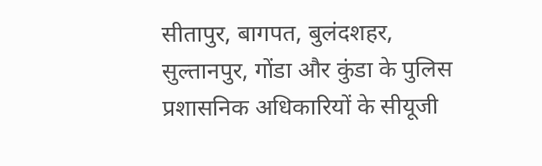सीतापुर, बागपत, बुलंदशहर, सुल्तानपुर, गोंडा और कुंडा के पुलिस प्रशासनिक अधिकारियों के सीयूजी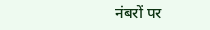नंबरों पर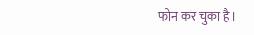फोन कर चुका है।